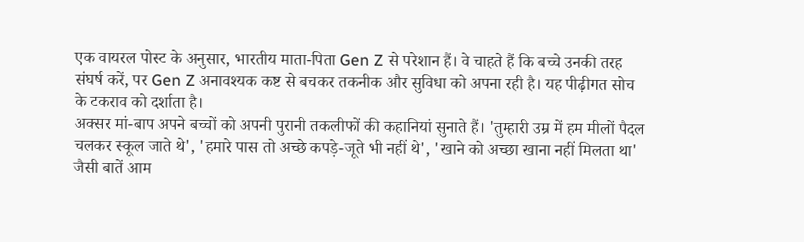एक वायरल पोस्ट के अनुसार, भारतीय माता-पिता Gen Z से परेशान हैं। वे चाहते हैं कि बच्चे उनकी तरह संघर्ष करें, पर Gen Z अनावश्यक कष्ट से बचकर तकनीक और सुविधा को अपना रही है। यह पीढ़ीगत सोच के टकराव को दर्शाता है।
अक्सर मां-बाप अपने बच्चों को अपनी पुरानी तकलीफों की कहानियां सुनाते हैं। 'तुम्हारी उम्र में हम मीलों पैदल चलकर स्कूल जाते थे', 'हमारे पास तो अच्छे कपड़े-जूते भी नहीं थे', 'खाने को अच्छा खाना नहीं मिलता था' जैसी बातें आम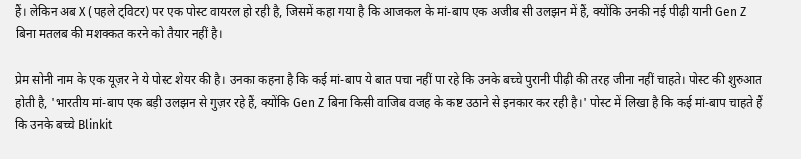हैं। लेकिन अब X (पहले ट्विटर) पर एक पोस्ट वायरल हो रही है, जिसमें कहा गया है कि आजकल के मां-बाप एक अजीब सी उलझन में हैं, क्योंकि उनकी नई पीढ़ी यानी Gen Z बिना मतलब की मशक्कत करने को तैयार नहीं है।

प्रेम सोनी नाम के एक यूज़र ने ये पोस्ट शेयर की है। उनका कहना है कि कई मां-बाप ये बात पचा नहीं पा रहे कि उनके बच्चे पुरानी पीढ़ी की तरह जीना नहीं चाहते। पोस्ट की शुरुआत होती है, 'भारतीय मां-बाप एक बड़ी उलझन से गुज़र रहे हैं, क्योंकि Gen Z बिना किसी वाजिब वजह के कष्ट उठाने से इनकार कर रही है।' पोस्ट में लिखा है कि कई मां-बाप चाहते हैं कि उनके बच्चे Blinkit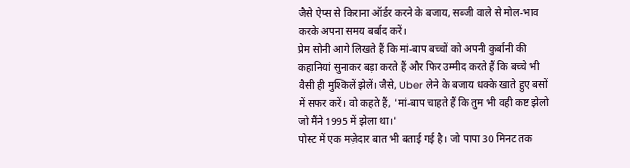जैसे ऐप्स से किराना ऑर्डर करने के बजाय, सब्जी वाले से मोल-भाव करके अपना समय बर्बाद करें।
प्रेम सोनी आगे लिखते हैं कि मां-बाप बच्चों को अपनी कुर्बानी की कहानियां सुनाकर बड़ा करते हैं और फिर उम्मीद करते हैं कि बच्चे भी वैसी ही मुश्किलें झेलें। जैसे, Uber लेने के बजाय धक्के खाते हुए बसों में सफर करें। वो कहते हैं, 'मां-बाप चाहते हैं कि तुम भी वही कष्ट झेलो जो मैंने 1995 में झेला था।'
पोस्ट में एक मज़ेदार बात भी बताई गई है। जो पापा 30 मिनट तक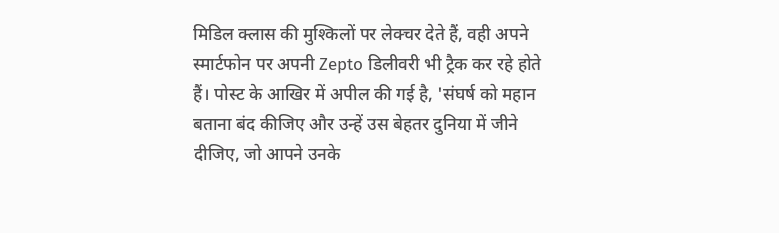मिडिल क्लास की मुश्किलों पर लेक्चर देते हैं, वही अपने स्मार्टफोन पर अपनी Zepto डिलीवरी भी ट्रैक कर रहे होते हैं। पोस्ट के आखिर में अपील की गई है, 'संघर्ष को महान बताना बंद कीजिए और उन्हें उस बेहतर दुनिया में जीने दीजिए, जो आपने उनके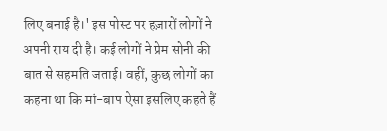लिए बनाई है।' इस पोस्ट पर हज़ारों लोगों ने अपनी राय दी है। कई लोगों ने प्रेम सोनी की बात से सहमति जताई। वहीं, कुछ लोगों का कहना था कि मां-बाप ऐसा इसलिए कहते हैं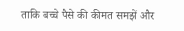ताकि बच्चे पैसे की कीमत समझें और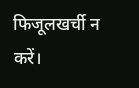फिजूलखर्ची न करें।